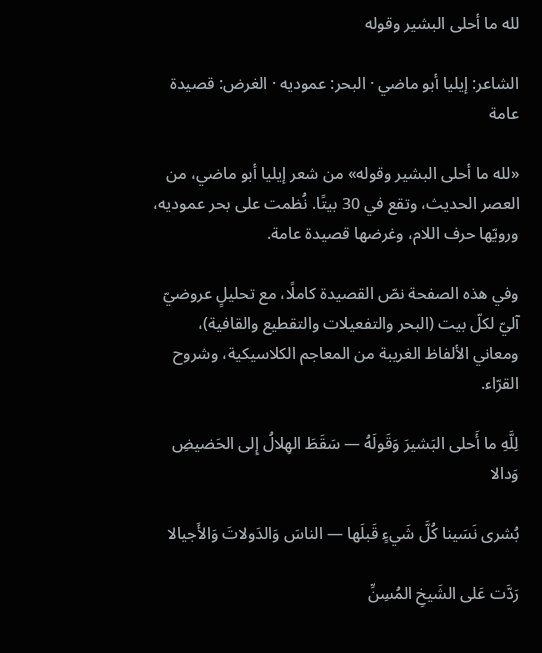لله ما أحلى البشير وقوله

الشاعر: إيليا أبو ماضي · البحر: عموديه · الغرض: قصيدة عامة

«لله ما أحلى البشير وقوله» من شعر إيليا أبو ماضي، من العصر الحديث، وتقع في 30 بيتًا. نُظمت على بحر عموديه، ورويّها حرف اللام، وغرضها قصيدة عامة.

وفي هذه الصفحة نصّ القصيدة كاملًا، مع تحليلٍ عروضيّ آليّ لكلّ بيت (البحر والتفعيلات والتقطيع والقافية)، ومعاني الألفاظ الغريبة من المعاجم الكلاسيكية، وشروح القرّاء.

لِلَّهِ ما أَحلى البَشيرَ وَقَولَهُ — سَقَطَ الهِلالُ إِلى الحَضيضِ وَدالا

بُشرى نَسَينا كُلَّ شَيءٍ قَبلَها — الناسَ وَالدَولاتَ وَالأَجيالا

رَدَّت عَلى الشَيخِ المُسِنِّ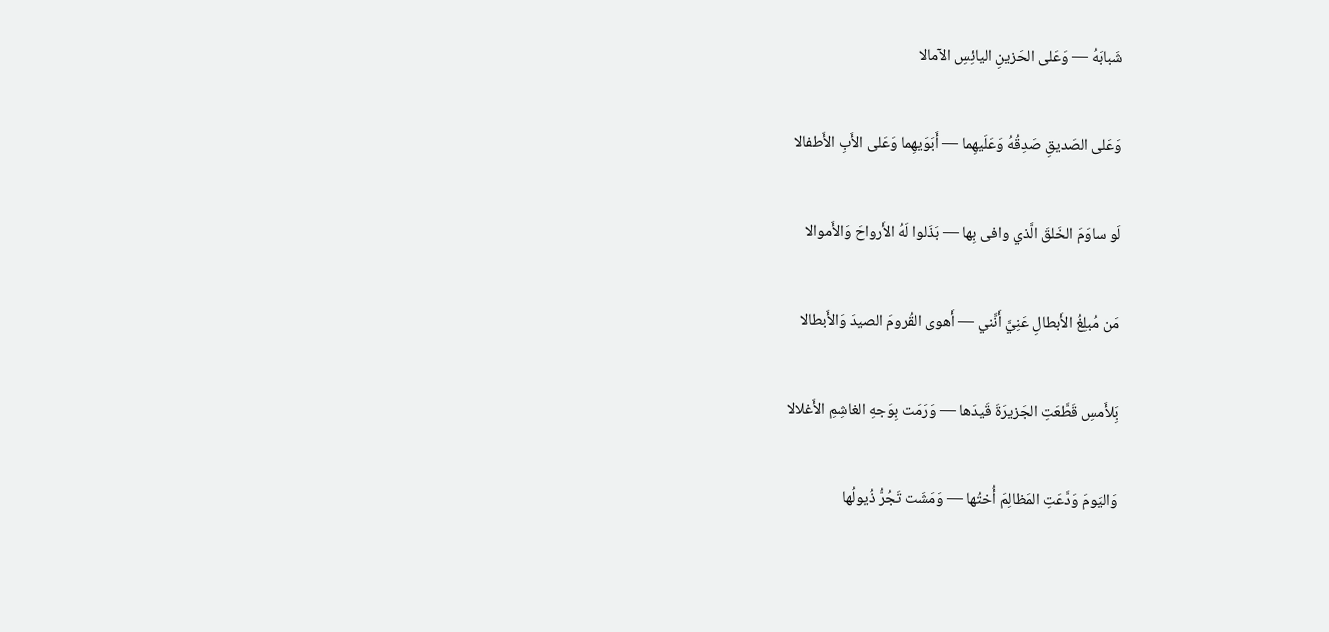شَبابَهُ — وَعَلى الحَزينِ اليائِسِ الآمالا

وَعَلى الصَديقِ صَدِقُهُ وَعَلَيهِما — أَبَوَيهِما وَعَلى الأَبِ الأَطفالا

لَو ساوَمَ الخَلقَ الَّذي وافى بِها — بَذَلوا لَهُ الأَرواحَ وَالأَموالا

مَن مُبلِغُ الأَبطالِ عَنِيَّ أَنَّني — أَهوى القُرومَ الصيدَ وَالأَبطالا

بَِلأَمسِ قَطَّعَتِ الجَزيرَةَ قَيدَها — وَرَمَت بِوَجهِ الغاشِمِ الأَغلالا

وَاليَومَ وَدَّعَتِ المَظالِمَ أُختُها — وَمَشَت تَجُرُّ ذُيولُها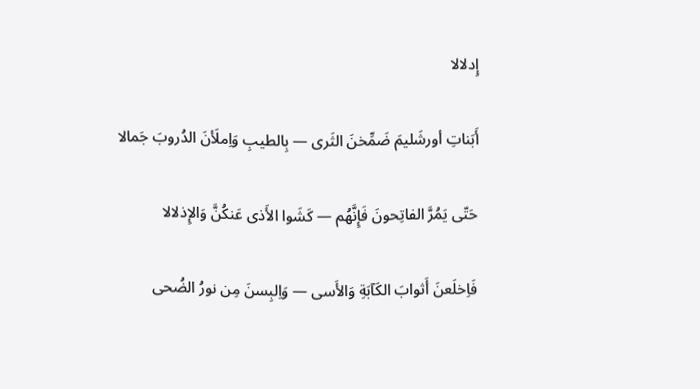إِدلالا

أَبَناتِ أورشَليمَ ضَمِّخنَ الثَرى — بِالطيبِ وَاِملَأنَ الدُروبَ جَمالا

حَتّى يَمُرَّ الفاتِحونَ فَإِنَّهُم — كَشَوا الأَذى عَنكُنَّ وَالإِذلالا

فَاِخلَعنَ أَثوابَ الكَآبَةِ وَالأَسى — وَاِلبِسنَ مِن نورُ الضُحى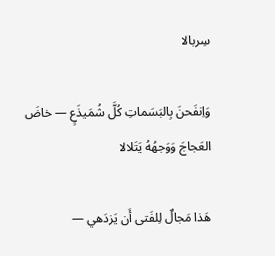سِربالا

وَاِنفَحنَ بِالبَسَماتِ كُلَّ شُمَيذَعٍ — خاضَ العَجاجَ وَوَجهُهُ يَتَلالا

هَذا مَجالٌ لِلفَتى أَن يَزدَهي —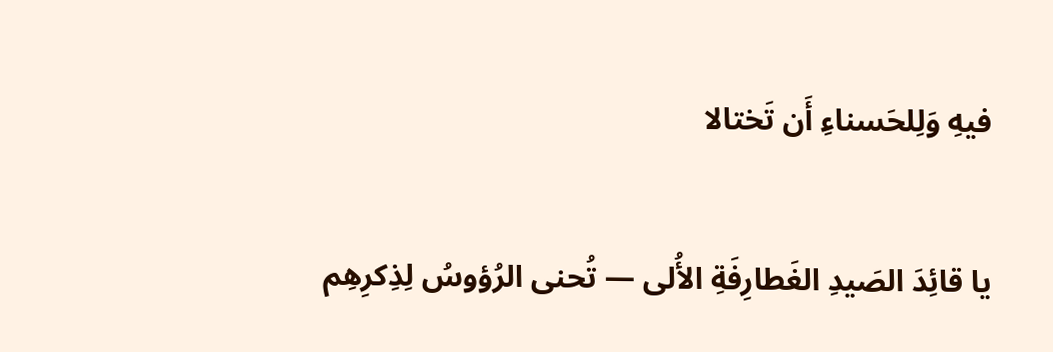فيهِ وَلِلحَسناءِ أَن تَختالا

يا قائِدَ الصَيدِ الغَطارِفَةِ الأُلى — تُحنى الرُؤوسُ لِذِكرِهِم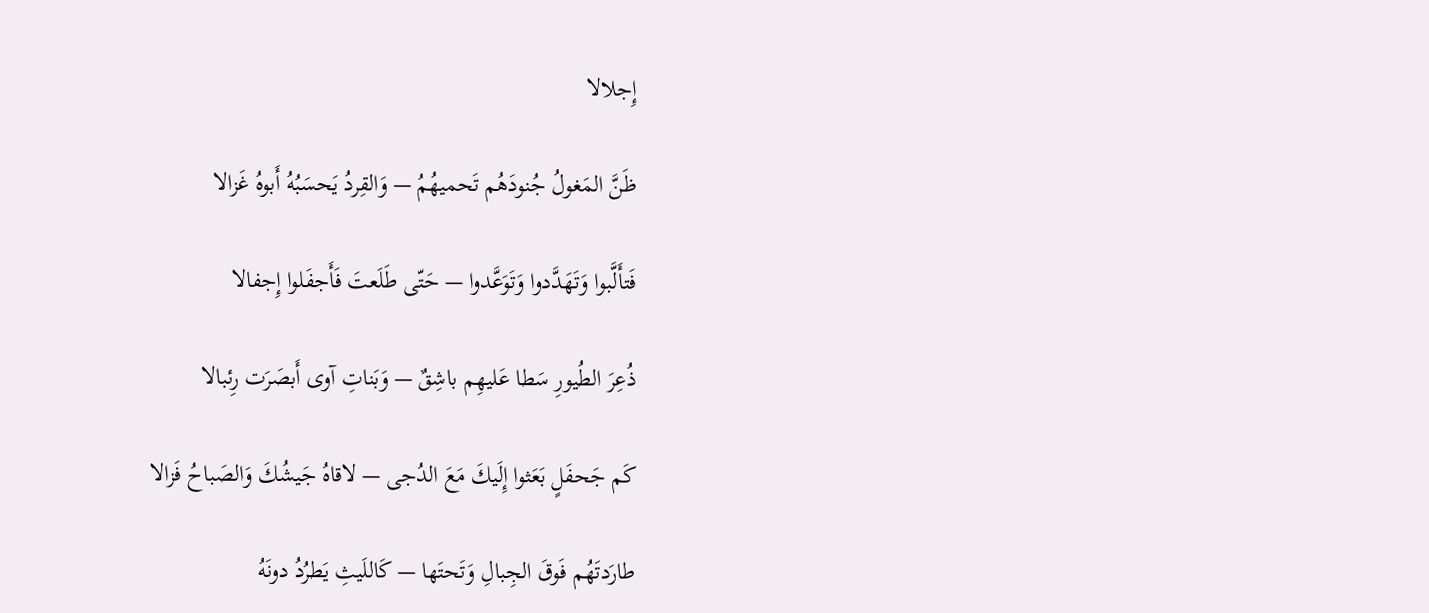إِجلالا

ظَنَّ المَغولُ جُنودَهُم تَحميهُمُ — وَالقِردُ يَحسَبُهُ أَبوهُ غَزالا

فَتأَلَّبوا وَتَهَدَّدوا وَتَوَعَّدوا — حَتّى طَلَعتَ فَأَجفَلوا إِجفالا

ذُعِرَ الطُيورِ سَطا عَليهِم باشِقٌ — وَبَناتِ آوى أَبصَرَت رِئبالا

كَم جَحفَلٍ بَعَثوا إِلَيكَ مَعَ الدُجى — لاقاهُ جَيشُكَ وَالصَباحُ فَزالا

طارَدتَهُم فَوقَ الجِبالِ وَتَحتَها — كَاللَيثِ يَطرُدُ دونَهُ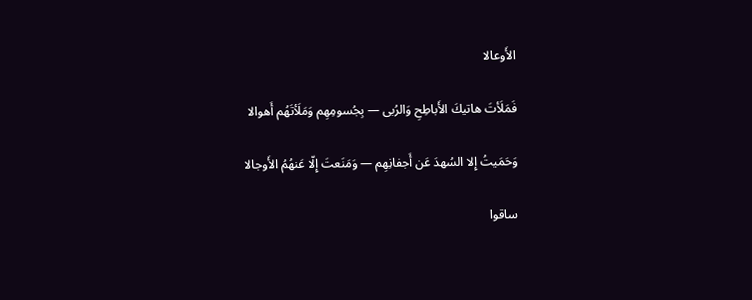الأَوعالا

فَمَلَأتَ هاتيكَ الأَباطِحِ وَالرُبى — بِجُسومِهِم وَمَلَأتَهُم أَهوالا

وَحَمَيتُ إِلا السُهدَ عَن أَجفانِهِم — وَمَنَعتَ إِلّا عَنهُمُ الأَوجالا

ساقوا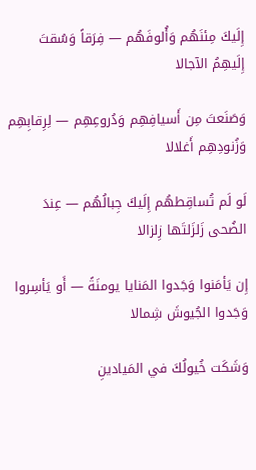إِلَيكَ مِئنَهُم وَأُلوفَهُم — فِرَقاً وَسُقتَ إِلَيهِمُ الآجالا

وَصَنَعتَ مِن أَسيافِهِم وَدُروعِهِم — لِرِقابِهِم وَزُنودِهِم أَغلالا

لَو لَم تُساقِطهُم إِلَيكَ جِبالُهُم — عِندَ الضُحى زَلزَلتَها زِلزالا

إِن يَأمَنوا وَجَدوا المَنايا يومنَةً — أَو يَأسِروا وَجَدوا الجُيوشَ شِمالا

وَشَكَت خُيولُكَ في المَيادينِ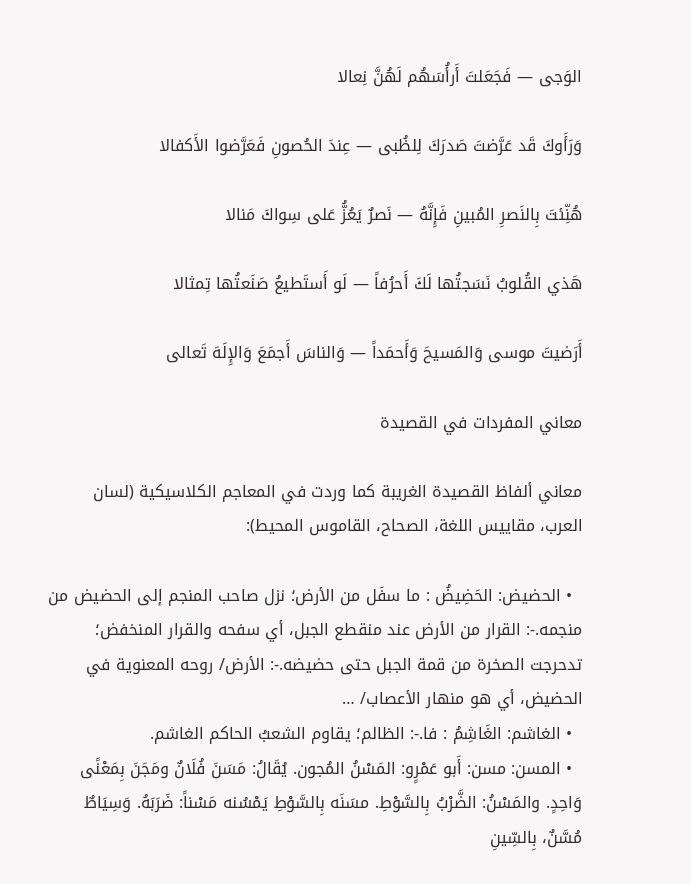الوَجى — فَجَعَلتَ أَرأُسَهُم لَهُنَّ نِعالا

وَرَأَوكَ قَد عَرَّضتَ صَدرَكَ لِلظُبى — عِندَ الحُصونِ فَعَرَّضوا الأَكفالا

هُنِّئتَ بِالنَصرِ المُبينِ فَإِنَّهُ — نَصرٌ يَعُزُّ عَلى سِواكَ مَنالا

هَذي القُلوبُ نَسَجتُها لَكَ أَحرُفاً — لَو أَستَطيعُ صَنَعتُها تِمثالا

أَرَضيتَ موسى وَالمَسيحَ وَأَحمَداً — وَالناسَ أَجمَعَ وَالإِلَهَ تَعالى

معاني المفردات في القصيدة

معاني ألفاظ القصيدة الغريبة كما وردت في المعاجم الكلاسيكية (لسان العرب، مقاييس اللغة، الصحاح، القاموس المحيط):

  • الحضيض: الحَضِيضُ : ما سفَل من الأرض؛ نزل صاحب المنجم إلى الحضيض من منجمه.-: القرار من الأرض عند منقطع الجبل، أي سفحه والقرار المنخفض؛ تدحرجت الصخرة من قمة الجبل حتى حضيضه.-: الأرض/ روحه المعنوية في الحضيض، أي هو منهار الأعصاب/ …
  • الغاشم: الغَاشِمُ : فا.-: الظالم؛ يقاوم الشعبُ الحاكم الغاشم.
  • المسن: مسن: أَبو عَمْرٍو: المَسْنُ المُجون. يُقَالُ: مَسَنَ فُلَانٌ ومَجَنَ بِمَعْنًى وَاحِدٍ. والمَسْنُ: الضَّرْبُ بِالسَّوْطِ. مسَنَه بِالسَّوْطِ يَمْسُنه مَسْناً: ضَرَبَهُ. وَسِيَاطٌ مُسَّنٌ، بِالسِّينِ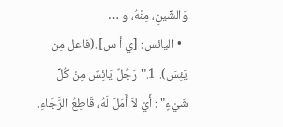وَالشِّينِ، مِنْهُ، و …
  • اليائس: [ي أ س].(فاعل مِن يَئِسَ). 1."رَجُلٌ يَائِسٌ مِنْ كُلِّ شَيْءٍ" : أَيْ لاَ أَمَلَ لَهُ، قَاطِعُ الرَّجَاءِ.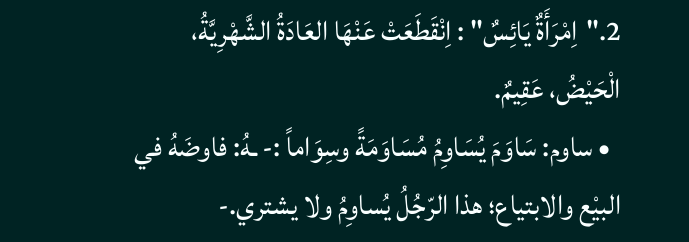2."اِمْرَأَةٌ يَائِسٌ" : اِنْقَطَعَتْ عَنْهَا العَادَةُ الشَّهْرِيَّةُ، الْحَيْضُ، عَقِيمٌ.
  • ساوم: سَاوَمَ يُسَاوِمُ مُسَاوَمَةً وسِوَاماً :- ـهُ: فاوضَهُ في البيْع والابتياع؛ هذا الرّجُلُ يُساوِمُ ولا يشتري.-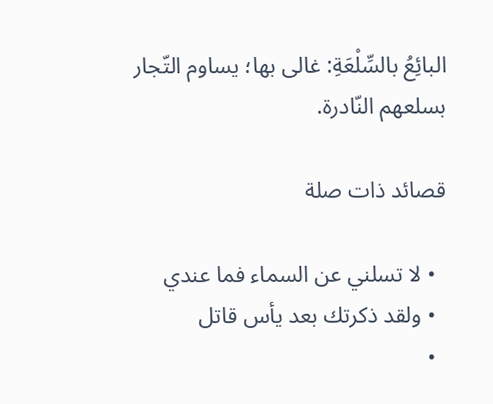البائِعُ بالسِّلْعَةِ: غالى بها؛ يساوم التّجار بسلعهم النّادرة.

قصائد ذات صلة

  • لا تسلني عن السماء فما عندي
  • ولقد ذكرتك بعد يأس قاتل
  •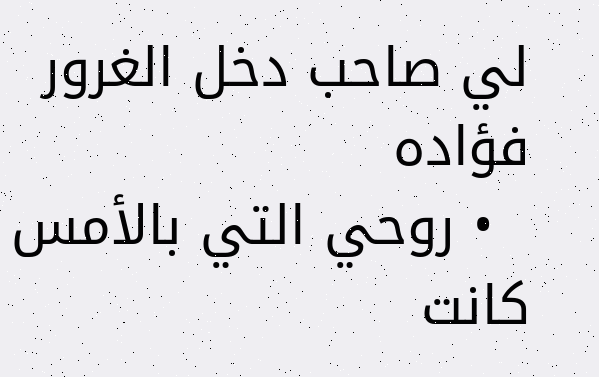لي صاحب دخل الغرور فؤاده
  • روحي التي بالأمس كانت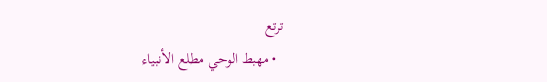ترتع
  • مهبط الوحي مطلع الأنبياء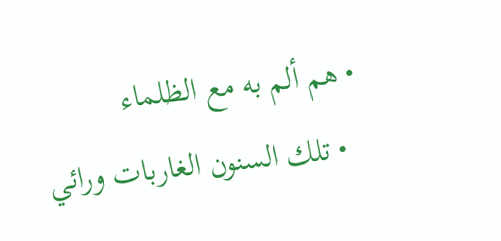• هم ألم به مع الظلماء
  • تلك السنون الغاربات ورائي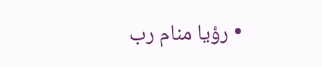• رؤيا منام رب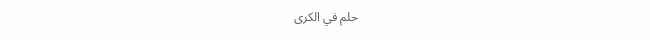حلم في الكرى